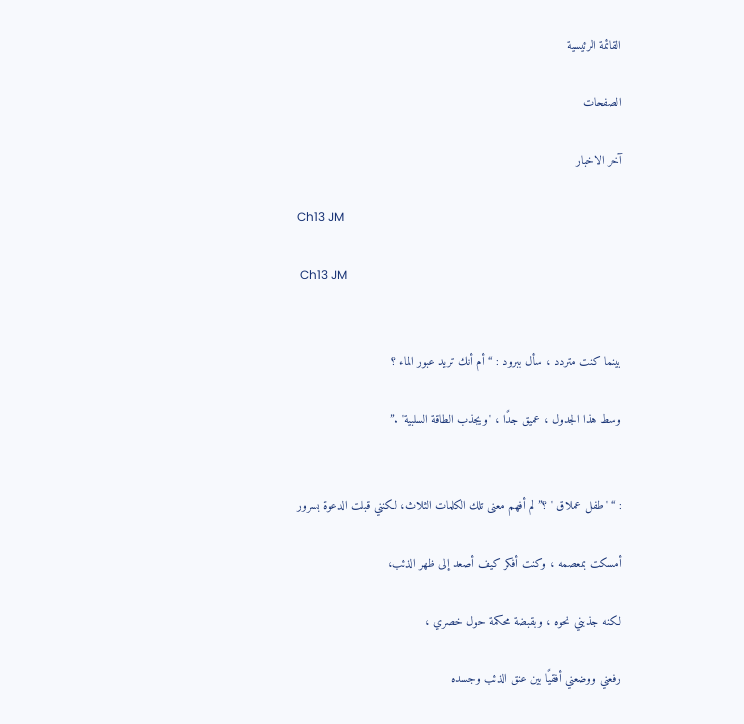القائمة الرئيسية

الصفحات

آخر الاخبار

Ch13 JM

 Ch13 JM


بينما كنت متردد ، سأل ببرود : “ أم أنك تريد عبور الماء ؟

وسط هذا الجدول ، عميق جدًا ، 'ويجذب الطاقة السلبية' .”


: “ 'طفل عملاق ' ؟” لم أفهم معنى تلك الكلمات الثلاث، لكنني قبلت الدعوة بسرور

أمسكت بمعصمه ، وكنت أفكر كيف أصعد إلى ظهر الذئب،

لكنه جذبني نحوه ، وبقبضة محكمة حول خصري ،

رفعني ووضعني أفقيًا بين عنق الذئب وجسده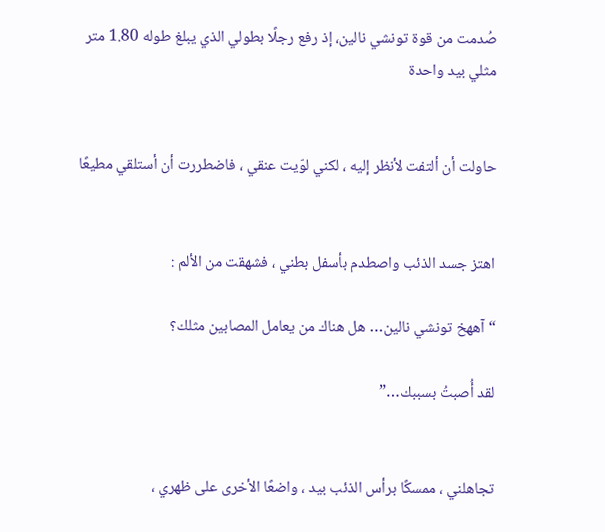صُدمت من قوة تونشي نالين، إذ رفع رجلًا بطولي الذي يبلغ طوله 1.80 متر مثلي بيد واحدة


حاولت أن ألتفت لأنظر إليه ، لكني لوّيت عنقي ، فاضطررت أن أستلقي مطيعًا


اهتز جسد الذئب واصطدم بأسفل بطني ، فشهقت من الألم :

“ آههخ تونشي نالين… هل هناك من يعامل المصابين مثلك؟

لقد أُصبتُ بسببك…”


تجاهلني ، ممسكًا برأس الذئب بيد ، واضعًا الأخرى على ظهري ،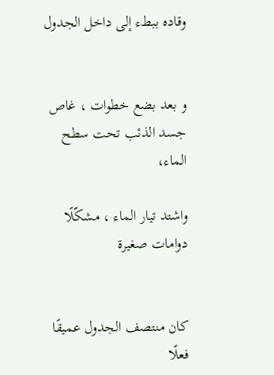وقاده ببطء إلى داخل الجدول


و بعد بضع خطوات ، غاص جسد الذئب تحت سطح الماء،

واشتد تيار الماء ، مشكّلًا دوامات صغيرة


كان منتصف الجدول عميقًا فعلًا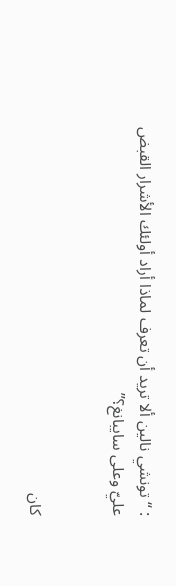: “ تونشي نالين ألا تريد أن تعرف لماذا أراد أولئك الأشرار القبض عليّ وعلى سايبانغ؟”


كان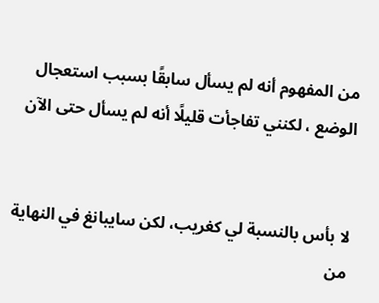من المفهوم أنه لم يسأل سابقًا بسبب استعجال الوضع ، لكنني تفاجأت قليلًا أنه لم يسأل حتى الآن


لا بأس بالنسبة لي كغريب، لكن سايبانغ في النهاية من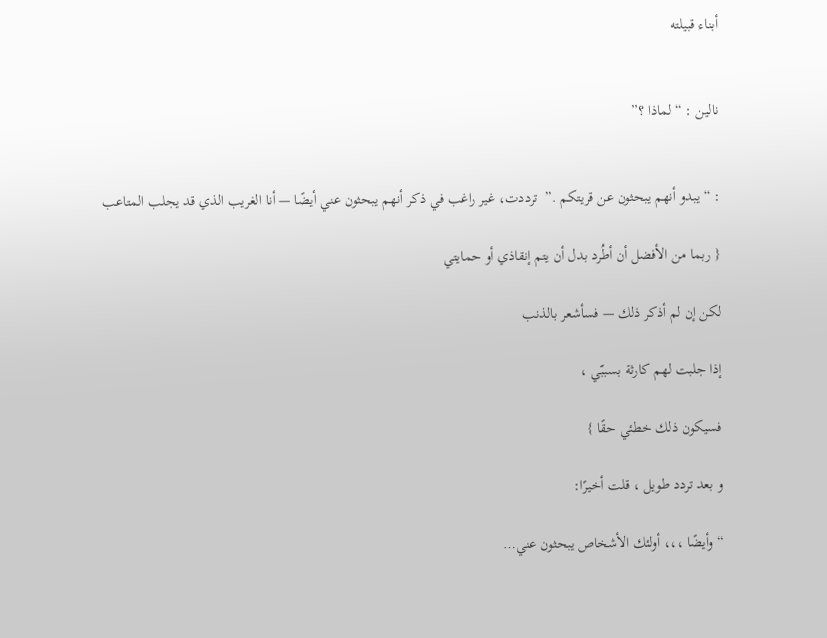أبناء قبيلته


نالين : “ لماذا ؟”


: “ يبدو أنهم يبحثون عن قريتكم .”  ترددت، غير راغب في ذكر أنهم يبحثون عني أيضًا — أنا الغريب الذي قد يجلب المتاعب

{ ربما من الأفضل أن أطُرد بدل أن يتم إنقاذي أو حمايتي

لكن إن لم أذكر ذلك — فسأشعر بالذنب

إذا جلبت لهم كارثة بسببّي ،

فسيكون ذلك خطئي حقًا }

و بعد تردد طويل ، قلت أخيرًا:

“ وأيضًا ،،، أولئك الأشخاص يبحثون عني…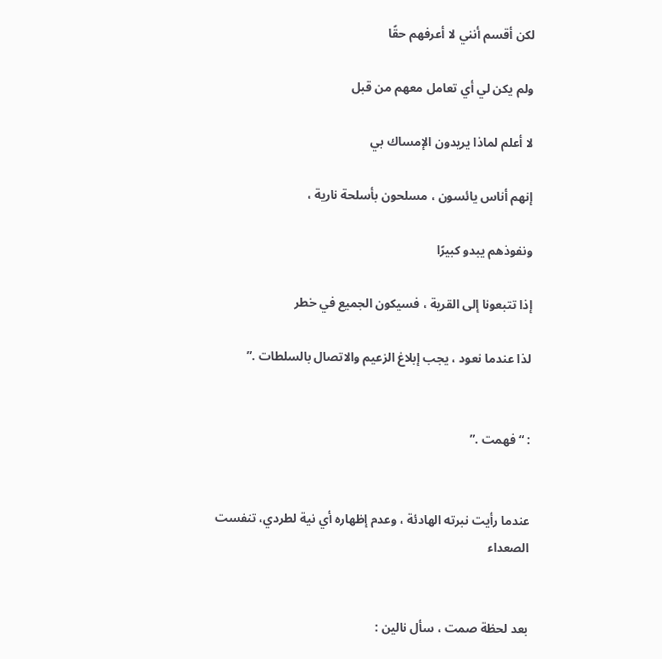لكن أقسم أنني لا أعرفهم حقًا

ولم يكن لي أي تعامل معهم من قبل

لا أعلم لماذا يريدون الإمساك بي

إنهم أناس يائسون ، مسلحون بأسلحة نارية ،

ونفوذهم يبدو كبيرًا

إذا تتبعونا إلى القرية ، فسيكون الجميع في خطر

لذا عندما نعود ، يجب إبلاغ الزعيم والاتصال بالسلطات .”


: “ فهمت .”


عندما رأيت نبرته الهادئة ، وعدم إظهاره أي نية لطردي، تنفست الصعداء


بعد لحظة صمت ، سأل نالين :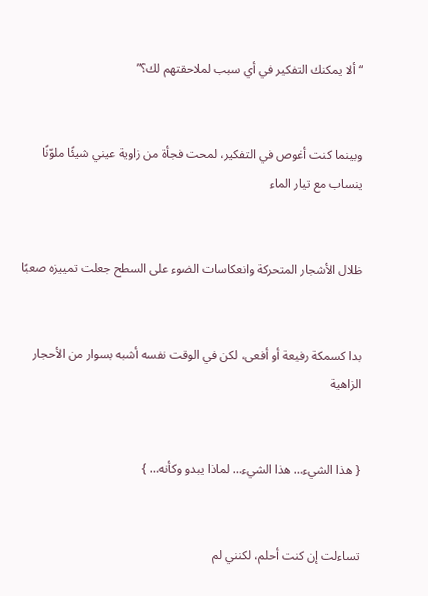“ ألا يمكنك التفكير في أي سبب لملاحقتهم لك؟”


وبينما كنت أغوص في التفكير، لمحت فجأة من زاوية عيني شيئًا ملوّنًا ينساب مع تيار الماء


ظلال الأشجار المتحركة وانعكاسات الضوء على السطح جعلت تمييزه صعبًا


بدا كسمكة رفيعة أو أفعى، لكن في الوقت نفسه أشبه بسوار من الأحجار الزاهية


{ هذا الشيء… هذا الشيء… لماذا يبدو وكأنه… }


تساءلت إن كنت أحلم، لكنني لم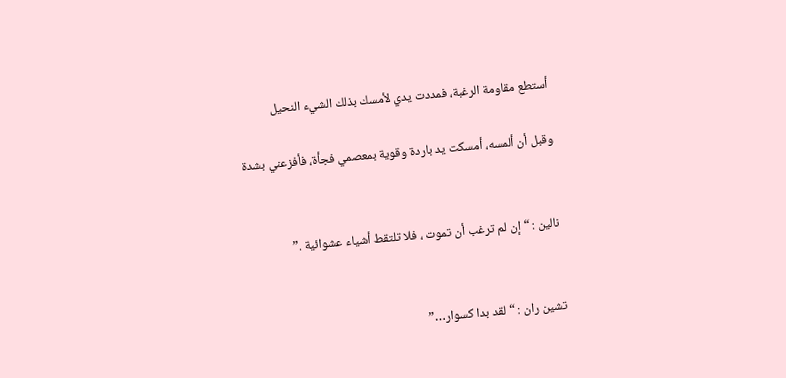أستطع مقاومة الرغبة، فمددت يدي لأمسك بذلك الشيء النحيل

وقبل أن ألمسه، أمسكت يد باردة وقوية بمعصمي فجأة، فأفزعني بشدة


نالين : “ إن لم ترغب أن تموت ، فلا تلتقط أشياء عشوائية .”


تشين ران : “ لقد بدا كسوار…”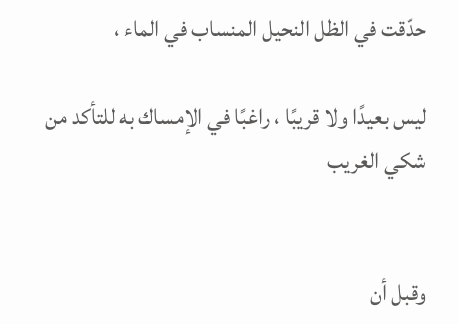حدّقت في الظل النحيل المنساب في الماء ،

ليس بعيدًا ولا قريبًا ، راغبًا في الإمساك به للتأكد من شكي الغريب


وقبل أن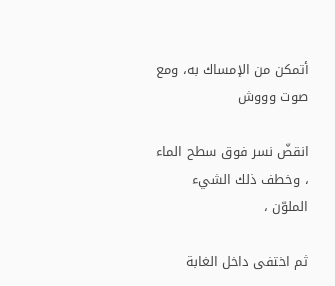أتمكن من الإمساك به، ومع صوت وووش

انقضّ نسر فوق سطح الماء ، وخطف ذلك الشيء الملوّن ،

ثم اختفى داخل الغابة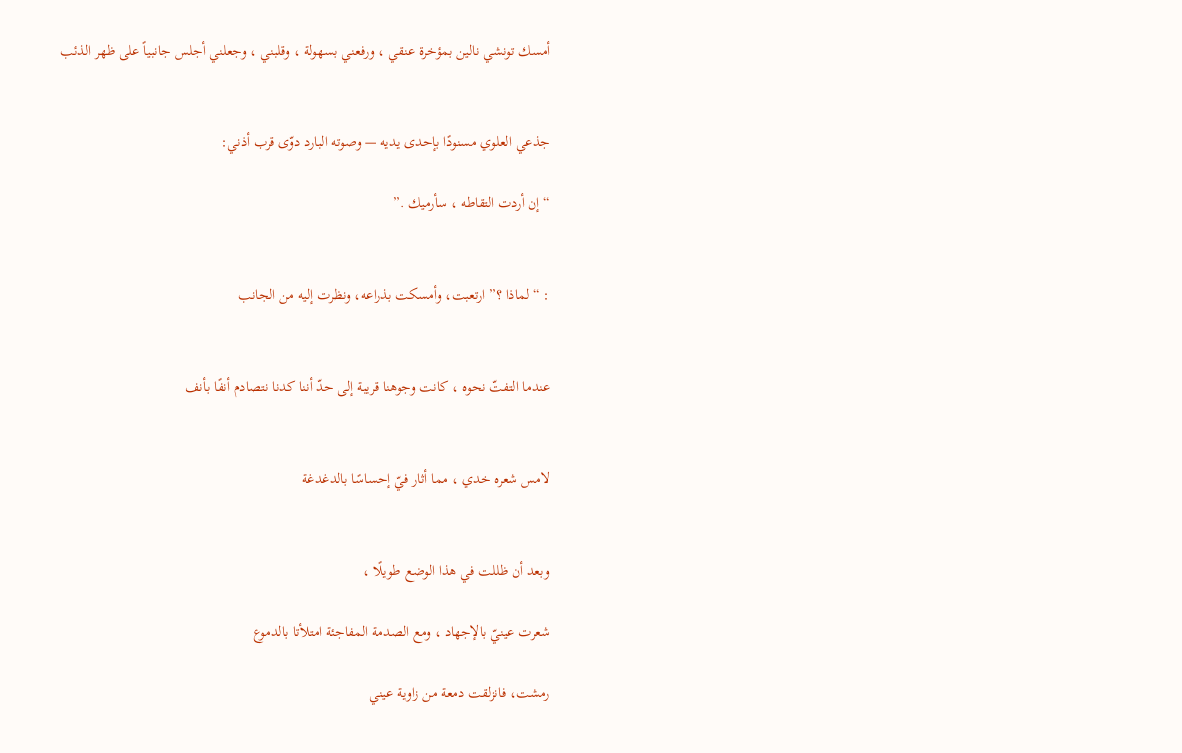أمسك تونشي نالين بمؤخرة عنقي ، ورفعني بسهولة ، وقلبني ، وجعلني أجلس جانبياً على ظهر الذئب


جذعي العلوي مسنودًا بإحدى يديه — وصوته البارد دوّى قرب أذني:

“ إن أردت التقاطه ، سأرميك .”


: “ لماذا ؟” ارتعبت، وأمسكت بذراعه، ونظرت إليه من الجانب


عندما التفتّ نحوه ، كانت وجوهنا قريبة إلى حدّ أننا كدنا نتصادم أنفًا بأنف


لامس شعره خدي ، مما أثار فيّ إحساسًا بالدغدغة


وبعد أن ظللت في هذا الوضع طويلًا ،

شعرت عينيّ بالإجهاد ، ومع الصدمة المفاجئة امتلأتا بالدموع

رمشت، فانزلقت دمعة من زاوية عيني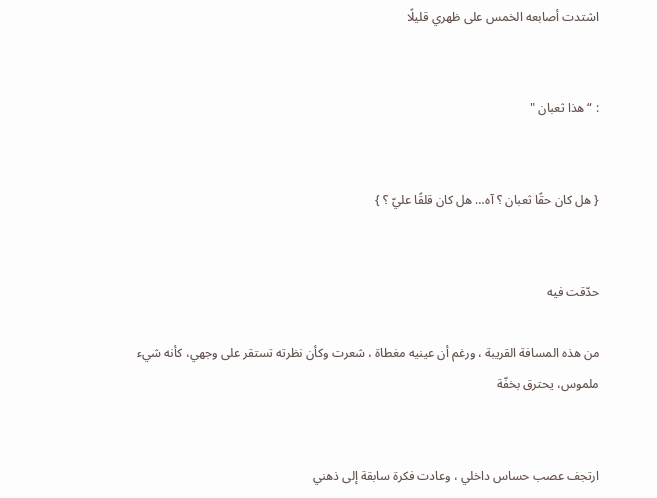اشتدت أصابعه الخمس على ظهري قليلًا


: “ هذا ثعبان "


{ هل كان حقًا ثعبان ؟ آه… هل كان قلقًا عليّ ؟ }


حدّقت فيه

من هذه المسافة القريبة ، ورغم أن عينيه مغطاة ، شعرت وكأن نظرته تستقر على وجهي، كأنه شيء ملموس، يحترق بخفّة


ارتجف عصب حساس داخلي ، وعادت فكرة سابقة إلى ذهني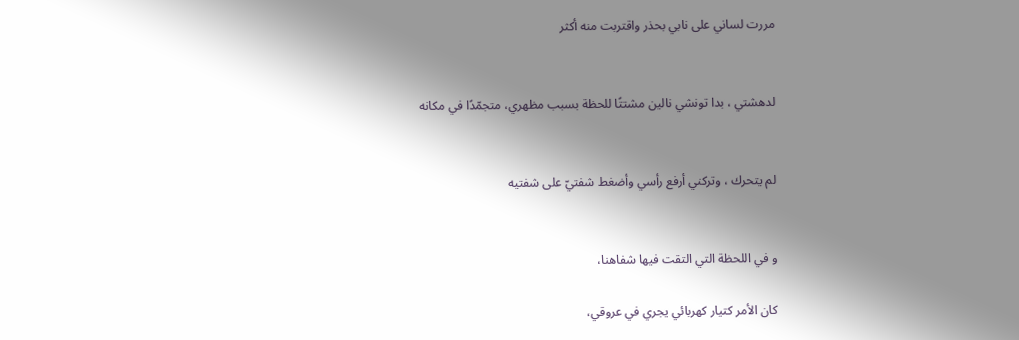مررت لساني على نابي بحذر واقتربت منه أكثر


لدهشتي ، بدا تونشي نالين مشتتًا للحظة بسبب مظهري، متجمّدًا في مكانه


لم يتحرك ، وتركني أرفع رأسي وأضغط شفتيّ على شفتيه


و في اللحظة التي التقت فيها شفاهنا،

كان الأمر كتيار كهربائي يجري في عروقي،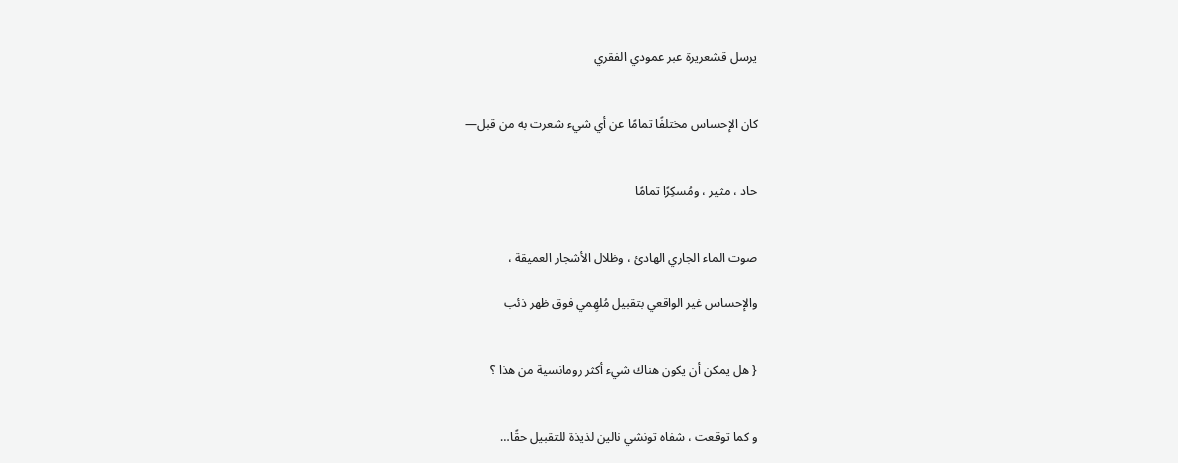يرسل قشعريرة عبر عمودي الفقري


كان الإحساس مختلفًا تمامًا عن أي شيء شعرت به من قبل—


حاد ، مثير ، ومُسكِرًا تمامًا


صوت الماء الجاري الهادئ ، وظلال الأشجار العميقة ،

والإحساس غير الواقعي بتقبيل مُلهِمي فوق ظهر ذئب


{ هل يمكن أن يكون هناك شيء أكثر رومانسية من هذا ؟


و كما توقعت ، شفاه تونشي نالين لذيذة للتقبيل حقًا…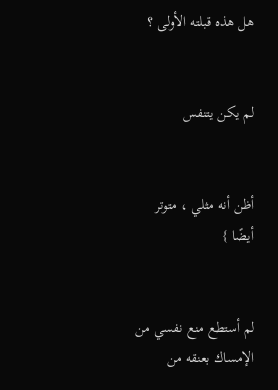هل هذه قبلته الأولى ؟


لم يكن يتنفس


أظن أنه مثلي ، متوتر أيضًا }


لم أستطع منع نفسي من الإمساك بعنقه من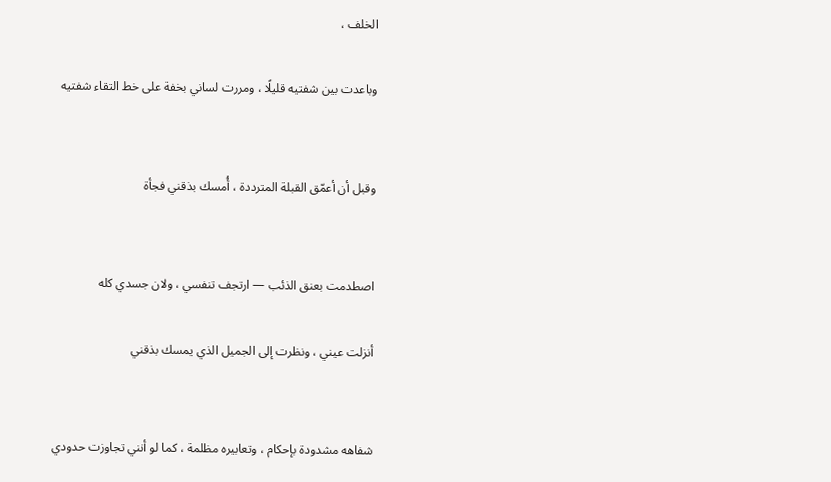الخلف ،

وباعدت بين شفتيه قليلًا ، ومررت لساني بخفة على خط التقاء شفتيه


وقبل أن أعمّق القبلة المترددة ، أُمسك بذقني فجأة


اصطدمت بعنق الذئب — ارتجف تنفسي ، ولان جسدي كله

أنزلت عيني ، ونظرت إلى الجميل الذي يمسك بذقني


شفاهه مشدودة بإحكام ، وتعابيره مظلمة ، كما لو أنني تجاوزت حدودي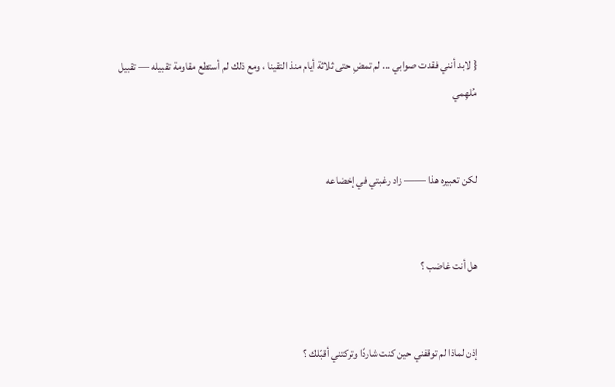{ لابد أنني فقدت صوابي ... لم تمضِ حتى ثلاثة أيام منذ التقينا ، ومع ذلك لم أستطع مقاومة تقبيله — تقبيل مُلهِمي


لكن تعبيره هذا —— زاد رغبتي في إخضاعه


هل أنت غاضب ؟


إذن لماذا لم توقفني حين كنت شاردًا وتركتني أقبّلك ؟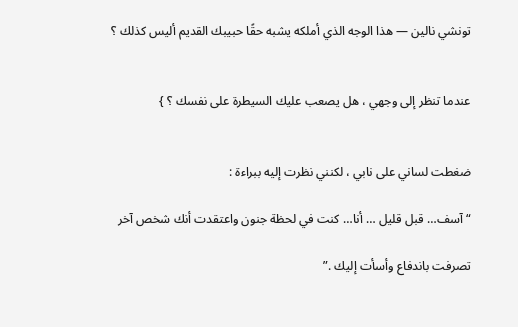تونشي نالين — هذا الوجه الذي أملكه يشبه حقًا حبيبك القديم أليس كذلك ؟


عندما تنظر إلى وجهي ، هل يصعب عليك السيطرة على نفسك ؟ }


ضغطت لساني على نابي ، لكنني نظرت إليه ببراءة :

“ آسف… قبل قليل … أنا… كنت في لحظة جنون واعتقدت أنك شخص آخر

تصرفت باندفاع وأسأت إليك .”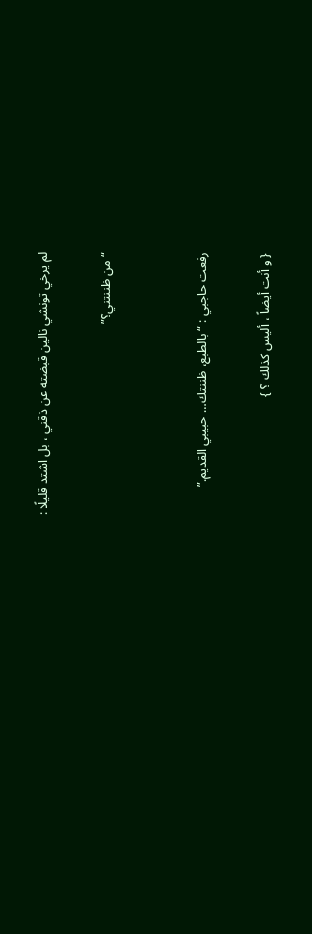لم يرخي تونشي نالين قبضته عن ذقني ، بل اشتد قليلًا :

“ من ظننتني؟”


رفعت حاجبي : “ بالطبع، ظننتك… حبيبي القديم.”

{ و أنت أيضاً ، أليس كذلك ؟ }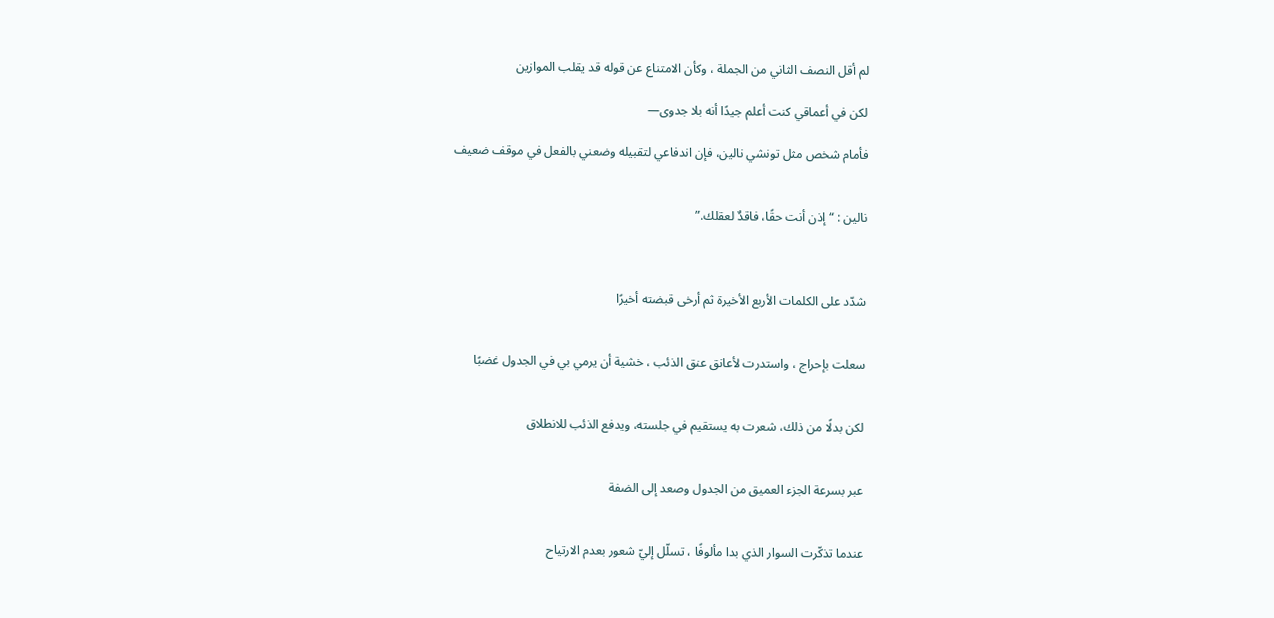لم أقل النصف الثاني من الجملة ، وكأن الامتناع عن قوله قد يقلب الموازين

لكن في أعماقي كنت أعلم جيدًا أنه بلا جدوى—

فأمام شخص مثل تونشي نالين، فإن اندفاعي لتقبيله وضعني بالفعل في موقف ضعيف


نالين : “ إذن أنت حقًا، فاقدٌ لعقلك.”



شدّد على الكلمات الأربع الأخيرة ثم أرخى قبضته أخيرًا


سعلت بإحراج ، واستدرت لأعانق عنق الذئب ، خشية أن يرمي بي في الجدول غضبًا


لكن بدلًا من ذلك، شعرت به يستقيم في جلسته، ويدفع الذئب للانطلاق


عبر بسرعة الجزء العميق من الجدول وصعد إلى الضفة


عندما تذكّرت السوار الذي بدا مألوفًا ، تسلّل إليّ شعور بعدم الارتياح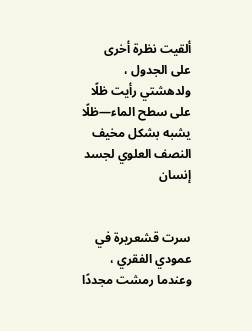ألقيت نظرة أخرى على الجدول ، ولدهشتي رأيت ظلًا على سطح الماء—ظلًا يشبه بشكل مخيف النصف العلوي لجسد إنسان


سرت قشعريرة في عمودي الفقري ، وعندما رمشت مجددًا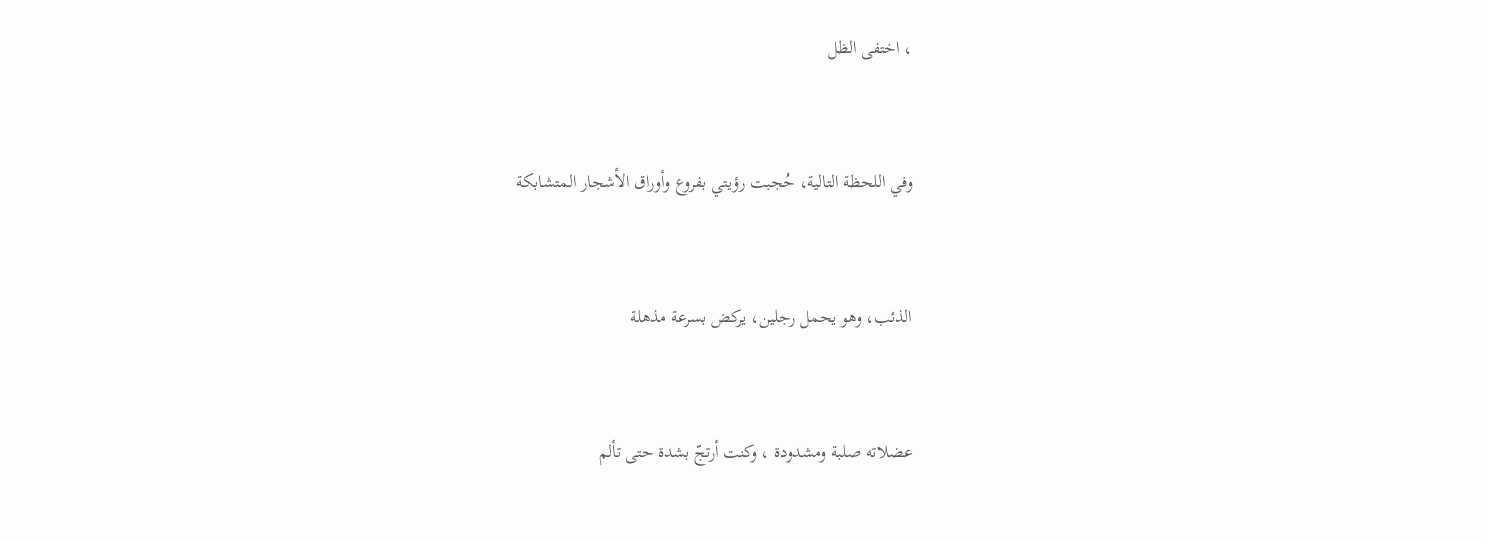، اختفى الظل


وفي اللحظة التالية، حُجبت رؤيتي بفروع وأوراق الأشجار المتشابكة


الذئب، وهو يحمل رجلين، يركض بسرعة مذهلة


عضلاته صلبة ومشدودة ، وكنت أرتجّ بشدة حتى تألم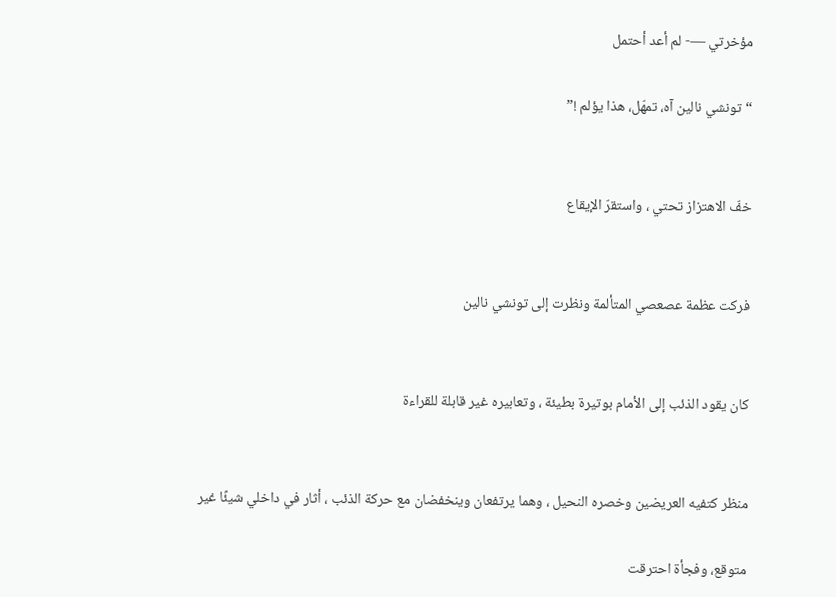مؤخرتي —- لم أعد أحتمل

“ تونشي نالين آه، تمهّل، هذا يؤلم !”


خفّ الاهتزاز تحتي ، واستقرّ الإيقاع


فركت عظمة عصعصي المتألمة ونظرت إلى تونشي نالين


كان يقود الذئب إلى الأمام بوتيرة بطيئة ، وتعابيره غير قابلة للقراءة


منظر كتفيه العريضين وخصره النحيل ، وهما يرتفعان وينخفضان مع حركة الذئب ، أثار في داخلي شيئًا غير

متوقع، وفجأة احترقت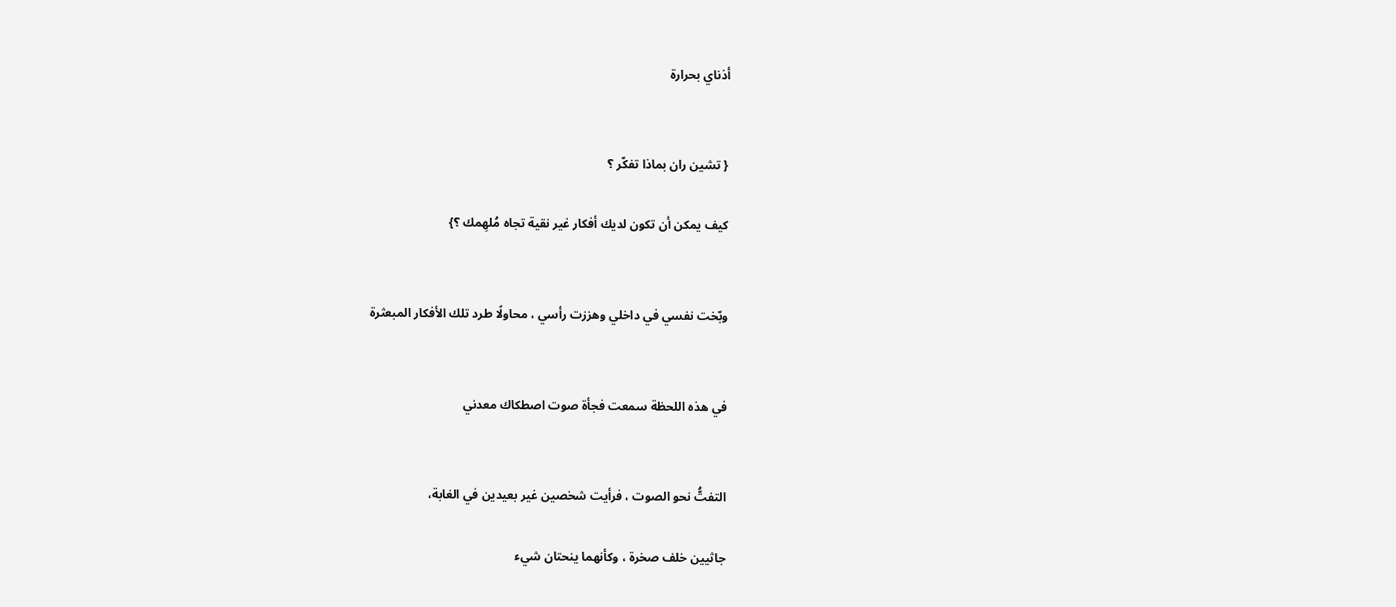أذناي بحرارة


{ تشين ران بماذا تفكّر ؟

كيف يمكن أن تكون لديك أفكار غير نقية تجاه مُلهِمك ؟}


وبّخت نفسي في داخلي وهززت رأسي ، محاولًا طرد تلك الأفكار المبعثرة


في هذه اللحظة سمعت فجأة صوت اصطكاك معدني


التفتُّ نحو الصوت ، فرأيت شخصين غير بعيدين في الغابة،

جاثيين خلف صخرة ، وكأنهما ينحتان شيء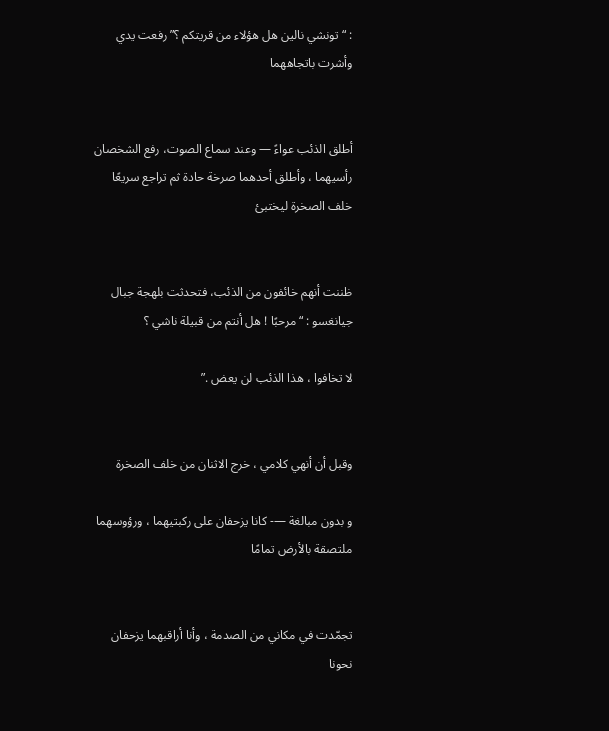: “ تونشي نالين هل هؤلاء من قريتكم ؟” رفعت يدي وأشرت باتجاههما


أطلق الذئب عواءً — وعند سماع الصوت، رفع الشخصان رأسيهما ، وأطلق أحدهما صرخة حادة ثم تراجع سريعًا خلف الصخرة ليختبئ


ظننت أنهم خائفون من الذئب، فتحدثت بلهجة جبال جيانغسو : “ مرحبًا ! هل أنتم من قبيلة ناشي ؟

لا تخافوا ، هذا الذئب لن يعض .”


وقبل أن أنهي كلامي ، خرج الاثنان من خلف الصخرة

و بدون مبالغة —- كانا يزحفان على ركبتيهما ، ورؤوسهما ملتصقة بالأرض تمامًا


تجمّدت في مكاني من الصدمة ، وأنا أراقبهما يزحفان نحونا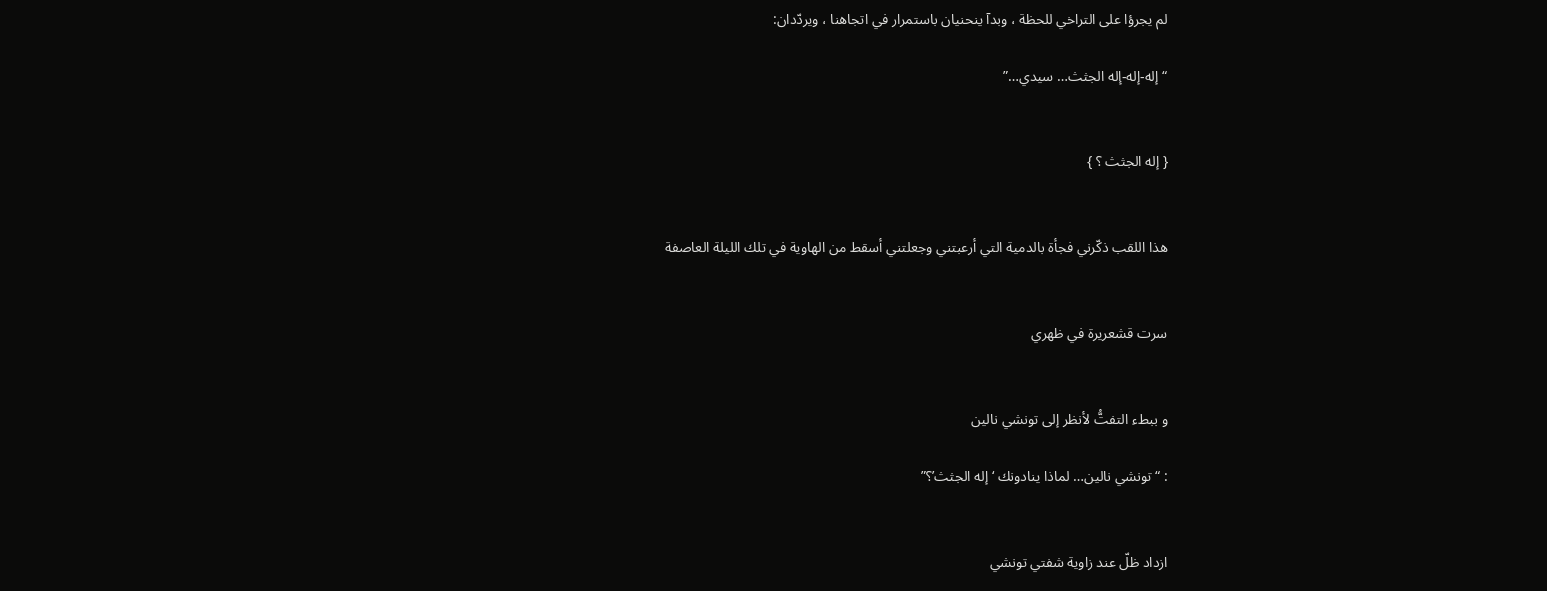لم يجرؤا على التراخي للحظة ، وبدآ ينحنيان باستمرار في اتجاهنا ، ويردّدان:

“ إله-إله-إله الجثث… سيدي…”


{ إله الجثث ؟ }


هذا اللقب ذكّرني فجأة بالدمية التي أرعبتني وجعلتني أسقط من الهاوية في تلك الليلة العاصفة


سرت قشعريرة في ظهري


و ببطء التفتُّ لأنظر إلى تونشي نالين

: “ تونشي نالين… لماذا ينادونك ‘إله الجثث’؟”


ازداد ظلّ عند زاوية شفتي تونشي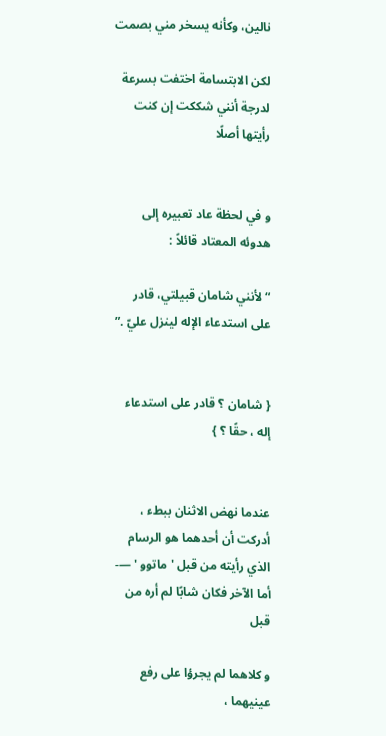نالين، وكأنه يسخر مني بصمت

لكن الابتسامة اختفت بسرعة لدرجة أنني شككت إن كنت رأيتها أصلًا


و في لحظة عاد تعبيره إلى هدوئه المعتاد قائلاً :

“ لأنني شامان قبيلتي، قادر على استدعاء الإله لينزل عليّ .”


{ شامان ؟ قادر على استدعاء إله ، حقًا ؟ }


عندما نهض الاثنان ببطء ، أدركت أن أحدهما هو الرسام الذي رأيته من قبل ' ماتوو ' —- أما الآخر فكان شابًا لم أره من قبل

و كلاهما لم يجرؤا على رفع عينيهما ،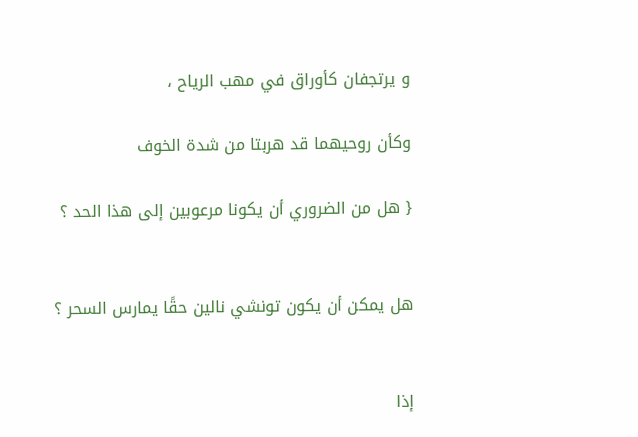و يرتجفان كأوراق في مهب الرياح ،

وكأن روحيهما قد هربتا من شدة الخوف

{ هل من الضروري أن يكونا مرعوبين إلى هذا الحد ؟


هل يمكن أن يكون تونشي نالين حقًا يمارس السحر ؟


إذا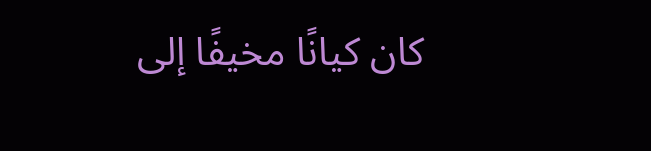كان كيانًا مخيفًا إلى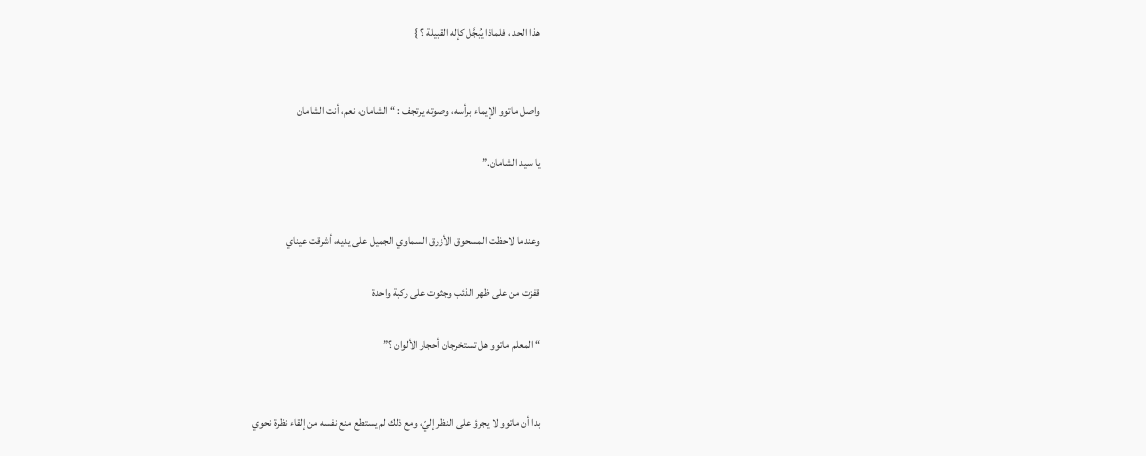هذا الحد ، فلماذا يُبجَّل كإله القبيلة ؟ }


واصل ماتوو الإيماء برأسه، وصوته يرتجف : “ الشامان، نعم، أنت الشامان

يا سيد الشامان.”


وعندما لاحظت المسحوق الأزرق السماوي الجميل على يديه، أشرقت عيناي

قفزت من على ظهر الذئب وجثوت على ركبة واحدة

“ المعلم ماتوو هل تستخرجان أحجار الألوان ؟”


بدا أن ماتوو لا يجرؤ على النظر إليّ، ومع ذلك لم يستطع منع نفسه من إلقاء نظرة نحوي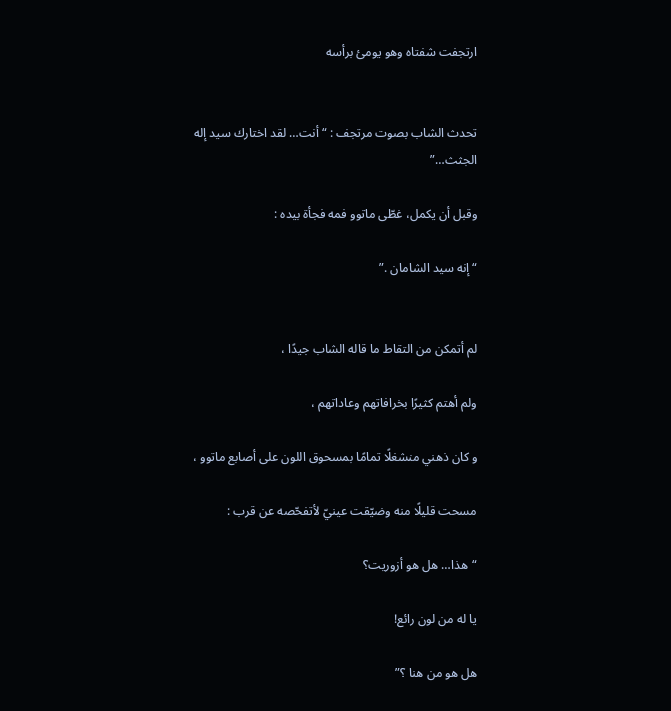ارتجفت شفتاه وهو يومئ برأسه


تحدث الشاب بصوت مرتجف : “ أنت… لقد اختارك سيد إله الجثث…”

وقبل أن يكمل، غطّى ماتوو فمه فجأة بيده :

“ إنه سيد الشامان .”


لم أتمكن من التقاط ما قاله الشاب جيدًا ،

ولم أهتم كثيرًا بخرافاتهم وعاداتهم ،

و كان ذهني منشغلًا تمامًا بمسحوق اللون على أصابع ماتوو ،

مسحت قليلًا منه وضيّقت عينيّ لأتفحّصه عن قرب :

“هذا… هل هو أزوريت؟

يا له من لون رائع!

هل هو من هنا ؟”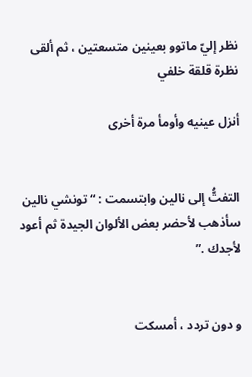نظر إليّ ماتوو بعينين متسعتين ، ثم ألقى نظرة قلقة خلفي

أنزل عينيه وأومأ مرة أخرى


التفتُّ إلى نالين وابتسمت : “ تونشي نالين سأذهب لأحضر بعض الألوان الجيدة ثم أعود لأجدك .”


و دون تردد ، أمسكت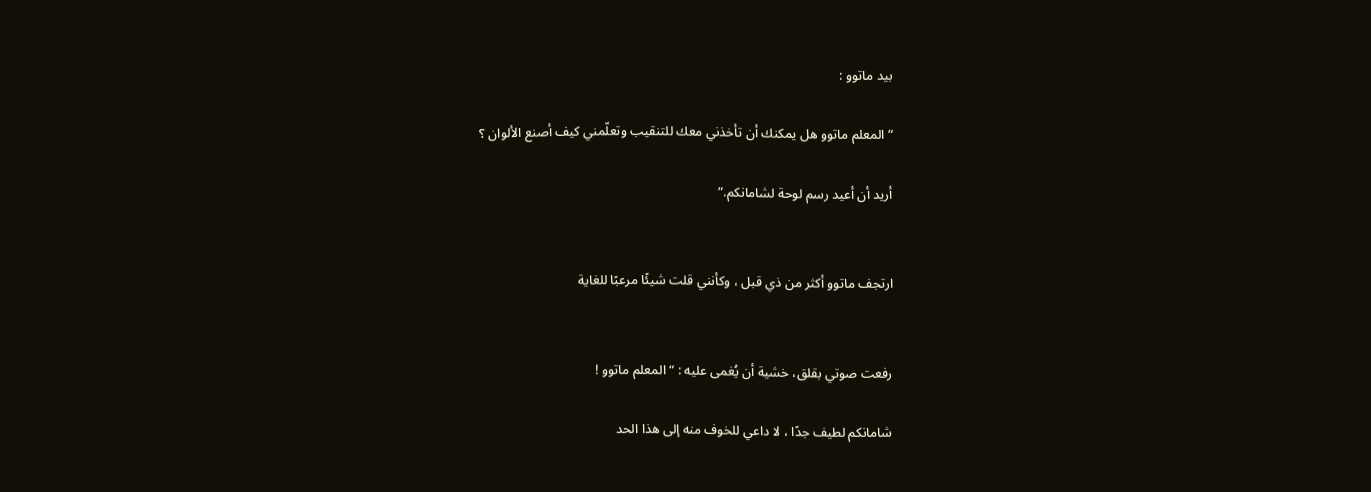بيد ماتوو :

“ المعلم ماتوو هل يمكنك أن تأخذني معك للتنقيب وتعلّمني كيف أصنع الألوان ؟

أريد أن أعيد رسم لوحة لشامانكم.”


ارتجف ماتوو أكثر من ذي قبل ، وكأنني قلت شيئًا مرعبًا للغاية


رفعت صوتي بقلق، خشية أن يُغمى عليه : “ المعلم ماتوو !

شامانكم لطيف جدًا ، لا داعي للخوف منه إلى هذا الحد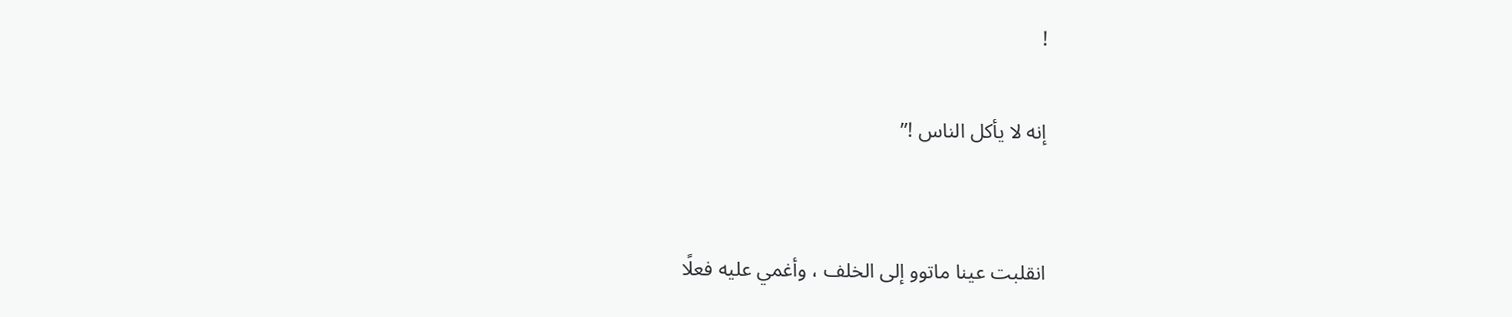!

إنه لا يأكل الناس !”


انقلبت عينا ماتوو إلى الخلف ، وأغمي عليه فعلًا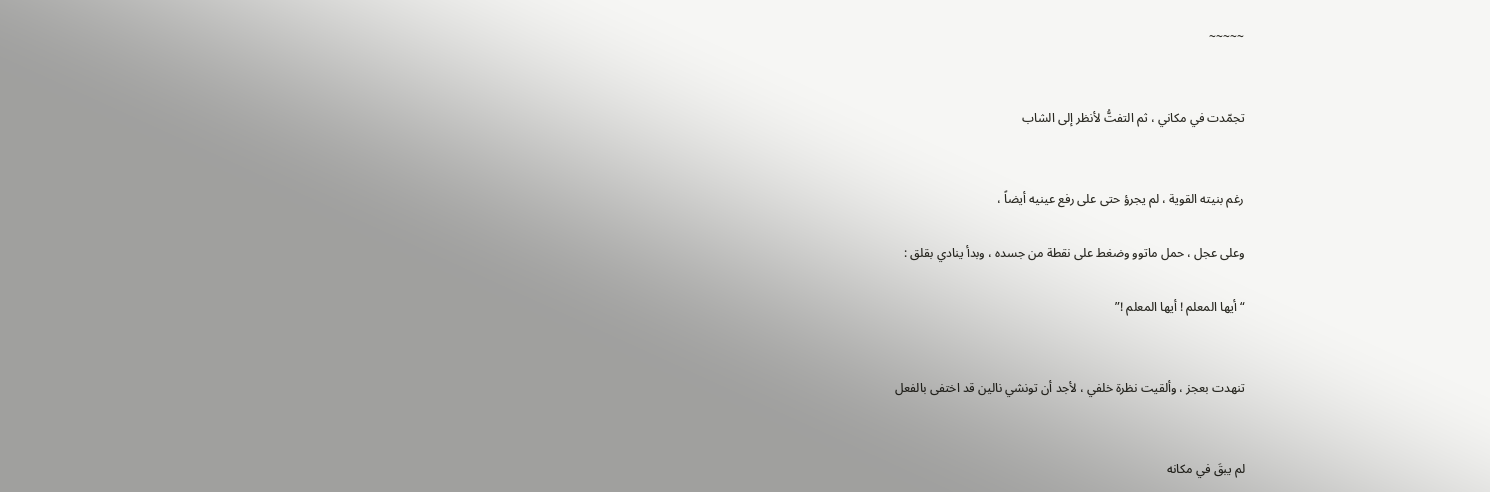~~~~~


تجمّدت في مكاني ، ثم التفتُّ لأنظر إلى الشاب


رغم بنيته القوية ، لم يجرؤ حتى على رفع عينيه أيضاً ،

وعلى عجل ، حمل ماتوو وضغط على نقطة من جسده ، وبدأ ينادي بقلق :

“ أيها المعلم ! أيها المعلم !”


تنهدت بعجز ، وألقيت نظرة خلفي ، لأجد أن تونشي نالين قد اختفى بالفعل


لم يبقَ في مكانه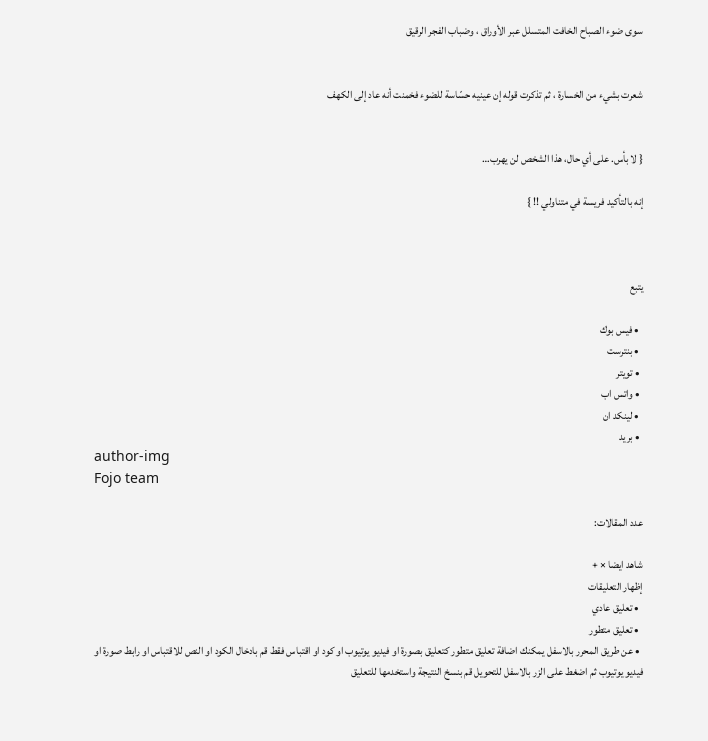سوى ضوء الصباح الخافت المتسلل عبر الأوراق ، وضباب الفجر الرقيق


شعرت بشيء من الخسارة ، ثم تذكرت قوله إن عينيه حسّاسة للضوء فخمنت أنه عاد إلى الكهف


{ لا بأس. على أي حال، هذا الشخص لن يهرب…

إنه بالتأكيد فريسة في متناولي !! }



يتبع

  • فيس بوك
  • بنترست
  • تويتر
  • واتس اب
  • لينكد ان
  • بريد
author-img
Fojo team

عدد المقالات:

شاهد ايضا × +
إظهار التعليقات
  • تعليق عادي
  • تعليق متطور
  • عن طريق المحرر بالاسفل يمكنك اضافة تعليق متطور كتعليق بصورة او فيديو يوتيوب او كود او اقتباس فقط قم بادخال الكود او النص للاقتباس او رابط صورة او فيديو يوتيوب ثم اضغط على الزر بالاسفل للتحويل قم بنسخ النتيجة واستخدمها للتعليق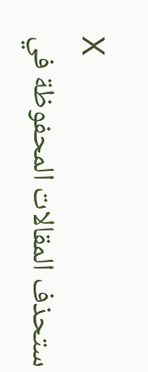X
ستحذف المقالات المحفوظة في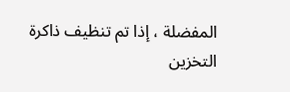المفضلة ، إذا تم تنظيف ذاكرة التخزين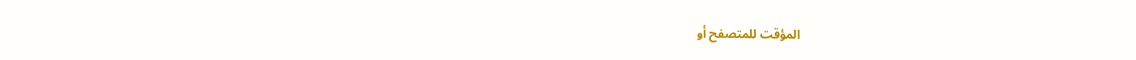المؤقت للمتصفح أو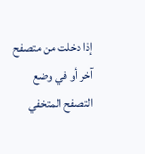إذا دخلت من متصفح آخر أو في وضع التصفح المتخفي